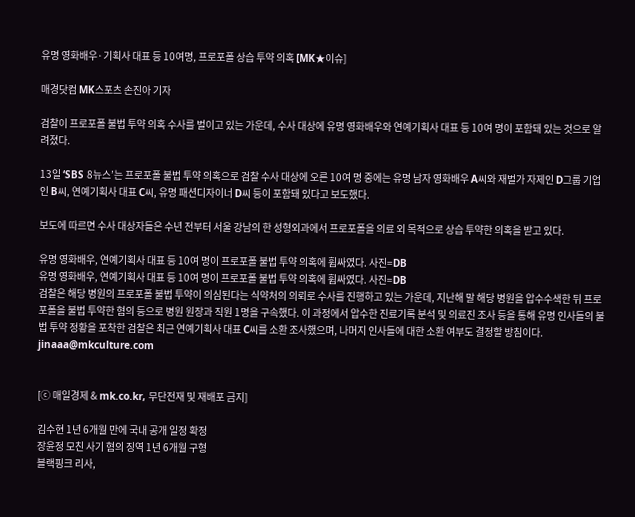유명 영화배우·기획사 대표 등 10여명, 프로포폴 상습 투약 의혹 [MK★이슈]

매경닷컴 MK스포츠 손진아 기자

검찰이 프로포폴 불법 투약 의혹 수사를 벌이고 있는 가운데, 수사 대상에 유명 영화배우와 연예기획사 대표 등 10여 명이 포함돼 있는 것으로 알려졌다.

13일 ‘SBS 8뉴스’는 프로포폴 불법 투약 의혹으로 검찰 수사 대상에 오른 10여 명 중에는 유명 남자 영화배우 A씨와 재벌가 자제인 D그룹 기업인 B씨, 연예기획사 대표 C씨, 유명 패션디자이너 D씨 등이 포함돼 있다고 보도했다.

보도에 따르면 수사 대상자들은 수년 전부터 서울 강남의 한 성형외과에서 프로포폴을 의료 외 목적으로 상습 투약한 의혹을 받고 있다.

유명 영화배우, 연예기획사 대표 등 10여 명이 프로포폴 불법 투약 의혹에 휩싸였다. 사진=DB
유명 영화배우, 연예기획사 대표 등 10여 명이 프로포폴 불법 투약 의혹에 휩싸였다. 사진=DB
검찰은 해당 병원의 프로포폴 불법 투약이 의심된다는 식약처의 의뢰로 수사를 진행하고 있는 가운데, 지난해 말 해당 병원을 압수수색한 뒤 프로포폴을 불법 투약한 혐의 등으로 병원 원장과 직원 1명을 구속했다. 이 과정에서 압수한 진료기록 분석 및 의료진 조사 등을 통해 유명 인사들의 불법 투약 정황을 포착한 검찰은 최근 연예기획사 대표 C씨를 소환 조사했으며, 나머지 인사들에 대한 소환 여부도 결정할 방침이다. jinaaa@mkculture.com


[ⓒ 매일경제 & mk.co.kr, 무단전재 및 재배포 금지]

김수현 1년 6개월 만에 국내 공개 일정 확정
장윤정 모친 사기 혐의 징역 1년 6개월 구형
블랙핑크 리사,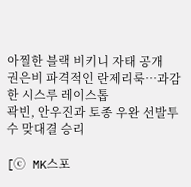아찔한 블랙 비키니 자태 공개
권은비 파격적인 란제리룩…과감한 시스루 레이스톱
곽빈, 안우진과 토종 우완 선발투수 맞대결 승리

[ⓒ MK스포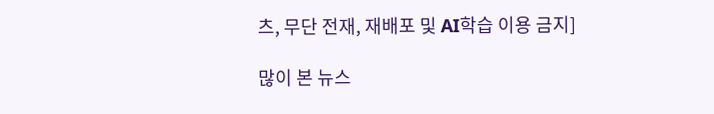츠, 무단 전재, 재배포 및 AI학습 이용 금지]

많이 본 뉴스